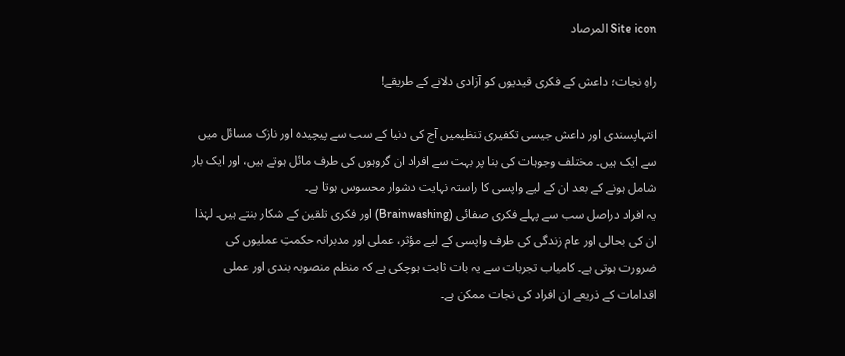Site icon المرصاد

راہِ نجات؛ داعش کے فکری قیدیوں کو آزادی دلانے کے طریقے!

انتہاپسندی اور داعش جیسی تکفیری تنظیمیں آج کی دنیا کے سب سے پیچیدہ اور نازک مسائل میں سے ایک ہیں۔ مختلف وجوہات کی بنا پر بہت سے افراد ان گروہوں کی طرف مائل ہوتے ہیں، اور ایک بار شامل ہونے کے بعد ان کے لیے واپسی کا راستہ نہایت دشوار محسوس ہوتا ہے۔
یہ افراد دراصل سب سے پہلے فکری صفائی (Brainwashing) اور فکری تلقین کے شکار بنتے ہیں۔ لہٰذا ان کی بحالی اور عام زندگی کی طرف واپسی کے لیے مؤثر، عملی اور مدبرانہ حکمتِ عملیوں کی ضرورت ہوتی ہے۔ کامیاب تجربات سے یہ بات ثابت ہوچکی ہے کہ منظم منصوبہ بندی اور عملی اقدامات کے ذریعے ان افراد کی نجات ممکن ہے۔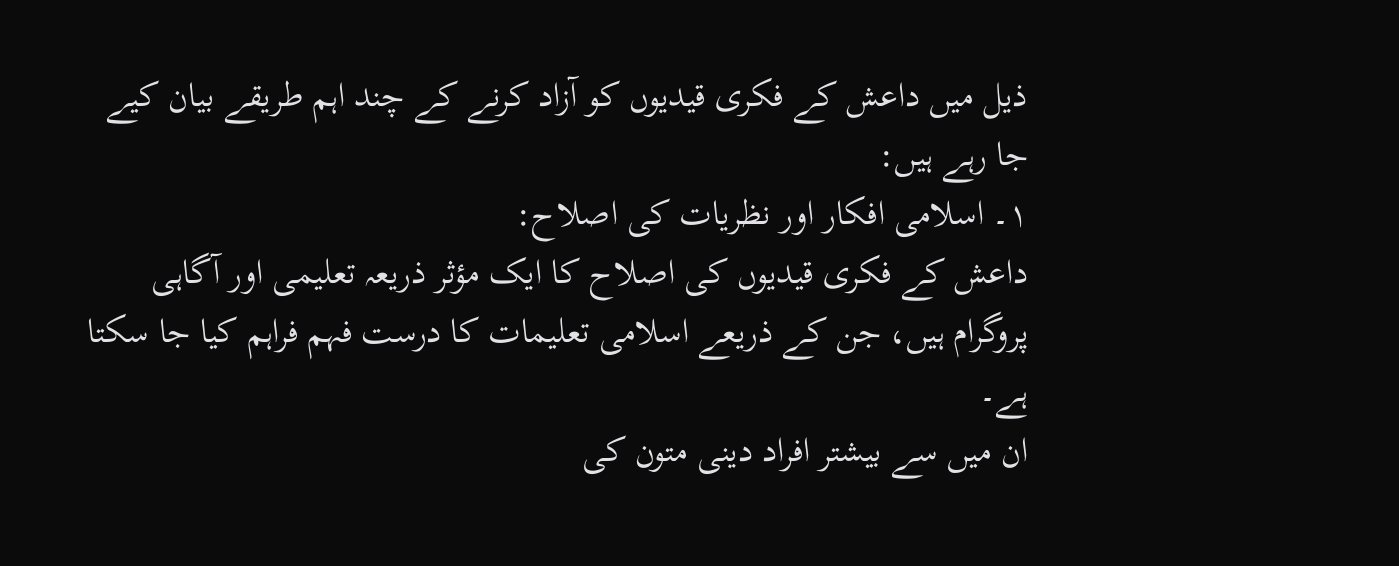ذیل میں داعش کے فکری قیدیوں کو آزاد کرنے کے چند اہم طریقے بیان کیے جا رہے ہیں:
۱۔ اسلامی افکار اور نظریات کی اصلاح:
داعش کے فکری قیدیوں کی اصلاح کا ایک مؤثر ذریعہ تعلیمی اور آگاہی پروگرام ہیں، جن کے ذریعے اسلامی تعلیمات کا درست فہم فراہم کیا جا سکتا ہے۔
ان میں سے بیشتر افراد دینی متون کی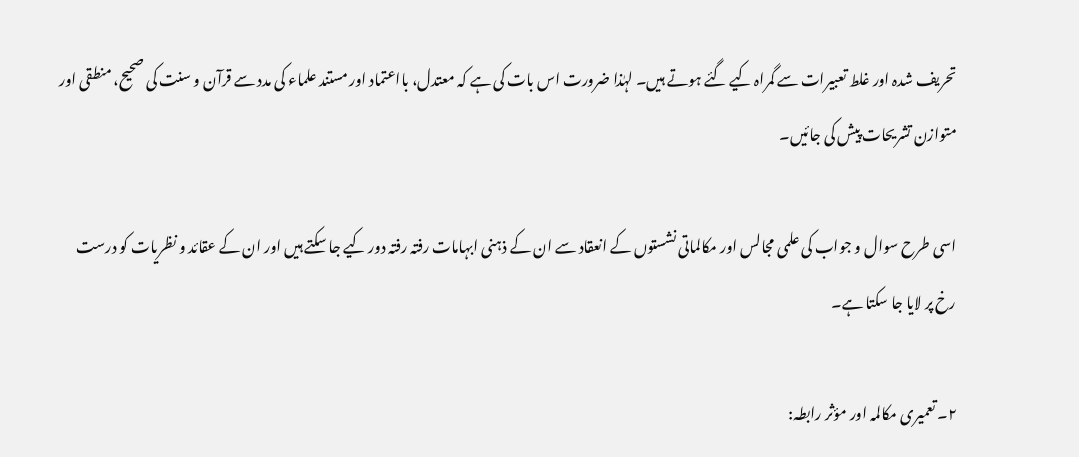تحریف شدہ اور غلط تعبیرات سے گمراہ کیے گئے ہوتے ہیں۔ لہٰذا ضرورت اس بات کی ہے کہ معتدل، بااعتماد اور مستند علماء کی مدد سے قرآن و سنت کی صحیح، منطقی اور متوازن تشریحات پیش کی جائیں۔

اسی طرح سوال و جواب کی علمی مجالس اور مکالماتی نشستوں کے انعقاد سے ان کے ذہنی ابہامات رفتہ رفتہ دور کیے جا سکتے ہیں اور ان کے عقائد و نظریات کو درست رخ پر لایا جا سکتا ہے۔

۲۔ تعمیری مکالمہ اور مؤثر رابطہ: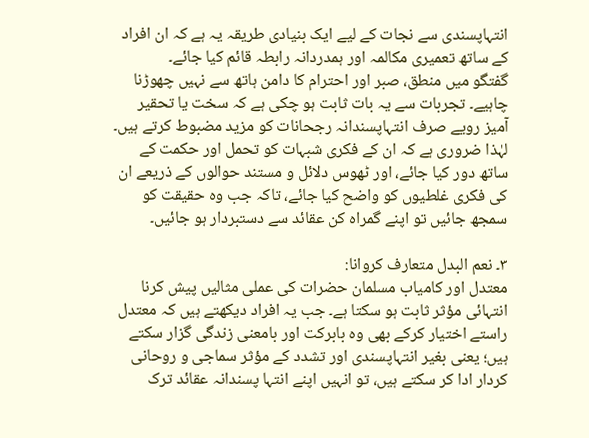انتہاپسندی سے نجات کے لیے ایک بنیادی طریقہ یہ ہے کہ ان افراد کے ساتھ تعمیری مکالمہ اور ہمدردانہ رابطہ قائم کیا جائے۔
گفتگو میں منطق، صبر اور احترام کا دامن ہاتھ سے نہیں چھوڑنا چاہیے۔ تجربات سے یہ بات ثابت ہو چکی ہے کہ سخت یا تحقیر آمیز رویے صرف انتہاپسندانہ رجحانات کو مزید مضبوط کرتے ہیں۔
لہٰذا ضروری ہے کہ ان کے فکری شبہات کو تحمل اور حکمت کے ساتھ دور کیا جائے، اور ٹھوس دلائل و مستند حوالوں کے ذریعے ان کی فکری غلطیوں کو واضح کیا جائے، تاکہ جب وہ حقیقت کو سمجھ جائیں تو اپنے گمراہ کن عقائد سے دستبردار ہو جائیں۔

۳۔ نعم البدل متعارف کروانا:
معتدل اور کامیاب مسلمان حضرات کی عملی مثالیں پیش کرنا انتہائی مؤثر ثابت ہو سکتا ہے۔ جب یہ افراد دیکھتے ہیں کہ معتدل راستے اختیار کرکے بھی وہ بابرکت اور بامعنی زندگی گزار سکتے ہیں؛ یعنی بغیر انتہاپسندی اور تشدد کے مؤثر سماجی و روحانی کردار ادا کر سکتے ہیں، تو انہیں اپنے انتہا پسندانہ عقائد ترک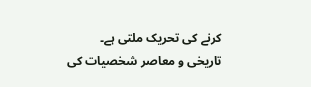کرنے کی تحریک ملتی ہے۔ تاریخی و معاصر شخصیات کی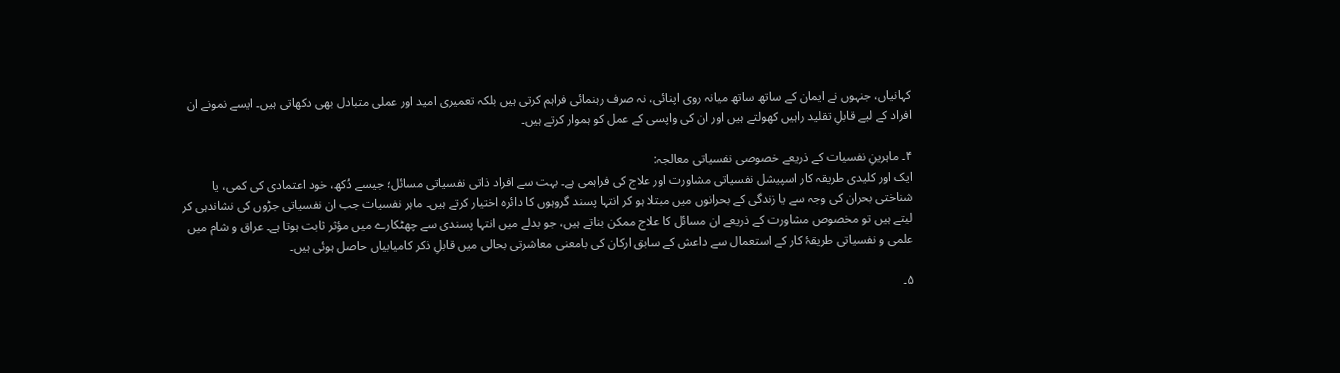کہانیاں، جنہوں نے ایمان کے ساتھ ساتھ میانہ روی اپنائی، نہ صرف رہنمائی فراہم کرتی ہیں بلکہ تعمیری امید اور عملی متبادل بھی دکھاتی ہیں۔ ایسے نمونے ان افراد کے لیے قابلِ تقلید راہیں کھولتے ہیں اور ان کی واپسی کے عمل کو ہموار کرتے ہیں۔

۴۔ ماہرینِ نفسیات کے ذریعے خصوصی نفسیاتی معالجہ:
ایک اور کلیدی طریقہ کار اسپیشل نفسیاتی مشاورت اور علاج کی فراہمی ہے۔ بہت سے افراد ذاتی نفسیاتی مسائل؛ جیسے دُکھ، خود اعتمادی کی کمی، یا شناختی بحران کی وجہ سے یا زندگی کے بحرانوں میں مبتلا ہو کر انتہا پسند گروہوں کا دائرہ اختیار کرتے ہیں۔ ماہر نفسیات جب ان نفسیاتی جڑوں کی نشاندہی کر لیتے ہیں تو مخصوص مشاورت کے ذریعے ان مسائل کا علاج ممکن بناتے ہیں، جو بدلے میں انتہا پسندی سے چھٹکارے میں مؤثر ثابت ہوتا ہے۔ عراق و شام میں علمی و نفسیاتی طریقۂ کار کے استعمال سے داعش کے سابق ارکان کی بامعنی معاشرتی بحالی میں قابلِ ذکر کامیابیاں حاصل ہوئی ہیں۔

۵۔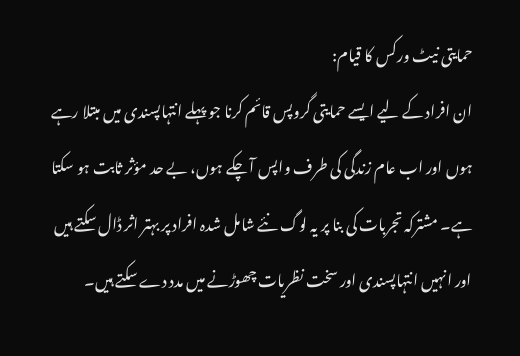حمایتی نیٹ ورکس کا قیام:
ان افراد کے لیے ایسے حمایتی گروپس قائم کرنا جو پہلے انتہاپسندی میں مبتلا رہے ہوں اور اب عام زندگی کی طرف واپس آ چکے ہوں، بے حد مؤثر ثابت ہو سکتا ہے۔ مشترکہ تجربات کی بنا پر یہ لوگ نئے شامل شدہ افراد پر بہتر اثر ڈال سکتے ہیں اور انہیں انتہاپسندی اور سخت نظریات چھوڑنے میں مدد دے سکتے ہیں۔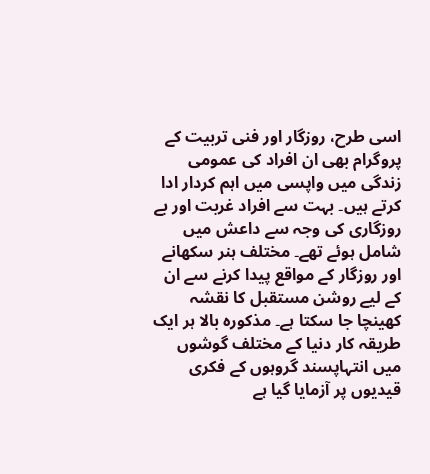اسی طرح، روزگار اور فنی تربیت کے پروگرام بھی ان افراد کی عمومی زندگی میں واپسی میں اہم کردار ادا کرتے ہیں۔ بہت سے افراد غربت اور بے روزگاری کی وجہ سے داعش میں شامل ہوئے تھے۔ مختلف ہنر سکھانے اور روزگار کے مواقع پیدا کرنے سے ان کے لیے روشن مستقبل کا نقشہ کھینچا جا سکتا ہے۔ مذکورہ بالا ہر ایک طریقہ کار دنیا کے مختلف گوشوں میں انتہاپسند گروہوں کے فکری قیدیوں پر آزمایا گیا ہے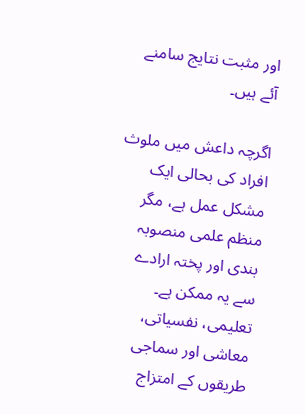اور مثبت نتایج سامنے آئے ہیں۔

اگرچہ داعش میں ملوث افراد کی بحالی ایک مشکل عمل ہے، مگر منظم علمی منصوبہ بندی اور پختہ ارادے سے یہ ممکن ہے۔ تعلیمی، نفسیاتی، معاشی اور سماجی طریقوں کے امتزاج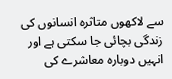سے لاکھوں متاثرہ انسانوں کی زندگی بچائی جا سکتی ہے اور انہیں دوبارہ معاشرے کی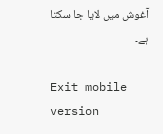آغوش میں لایا جا سکتا ہے۔

Exit mobile version